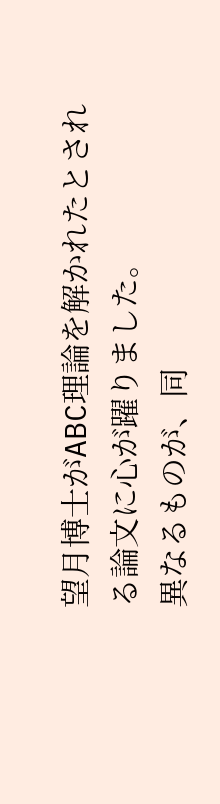望月博士がABC理論を解かれたとされる論文に心が躍りました。
異なるものが、同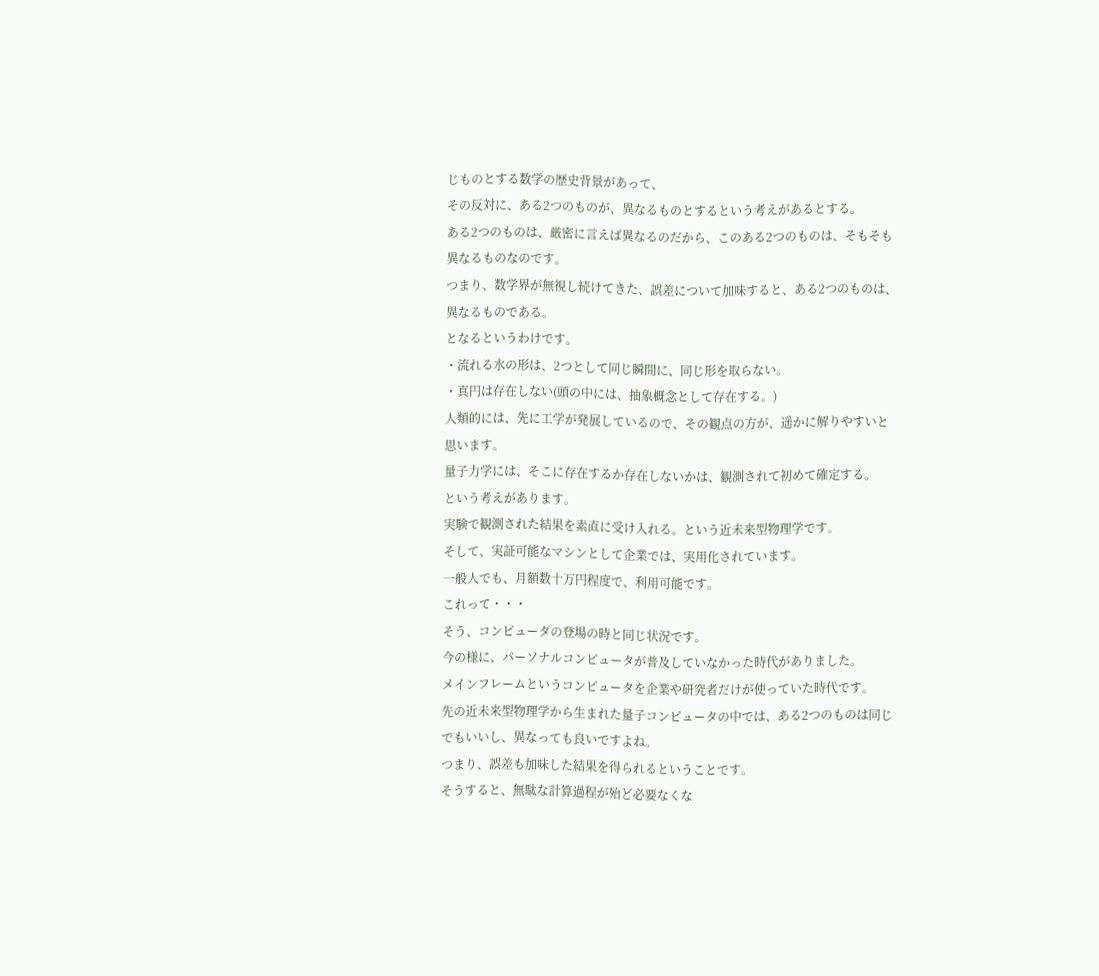じものとする数学の歴史背景があって、
その反対に、ある2つのものが、異なるものとするという考えがあるとする。
ある2つのものは、厳密に言えば異なるのだから、このある2つのものは、そもそも異なるものなのです。
つまり、数学界が無視し続けてきた、誤差について加味すると、ある2つのものは、異なるものである。
となるというわけです。
・流れる水の形は、2つとして同じ瞬間に、同じ形を取らない。
・真円は存在しない(頭の中には、抽象概念として存在する。)
人類的には、先に工学が発展しているので、その観点の方が、遥かに解りやすいと思います。
量子力学には、そこに存在するか存在しないかは、観測されて初めて確定する。
という考えがあります。
実験で観測された結果を素直に受け入れる。という近未来型物理学です。
そして、実証可能なマシンとして企業では、実用化されています。
一般人でも、月額数十万円程度で、利用可能です。
これって・・・
そう、コンピュータの登場の時と同じ状況です。
今の様に、パーソナルコンピュータが普及していなかった時代がありました。
メインフレームというコンピュータを企業や研究者だけが使っていた時代です。
先の近未来型物理学から生まれた量子コンピュータの中では、ある2つのものは同じでもいいし、異なっても良いですよね。
つまり、誤差も加味した結果を得られるということです。
そうすると、無駄な計算過程が殆ど必要なくな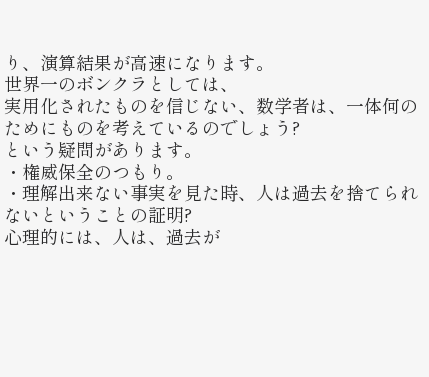り、演算結果が高速になります。
世界一のボンクラとしては、
実用化されたものを信じない、数学者は、一体何のためにものを考えているのでしょう?
という疑問があります。
・権威保全のつもり。
・理解出来ない事実を見た時、人は過去を捨てられないということの証明?
心理的には、人は、過去が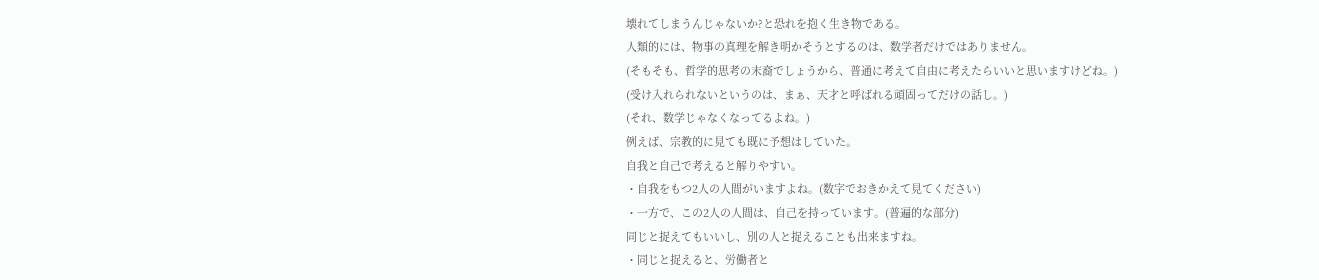壊れてしまうんじゃないか?と恐れを抱く生き物である。
人類的には、物事の真理を解き明かそうとするのは、数学者だけではありません。
(そもそも、哲学的思考の末裔でしょうから、普通に考えて自由に考えたらいいと思いますけどね。)
(受け入れられないというのは、まぁ、天才と呼ばれる頑固ってだけの話し。)
(それ、数学じゃなくなってるよね。)
例えば、宗教的に見ても既に予想はしていた。
自我と自己で考えると解りやすい。
・自我をもつ2人の人間がいますよね。(数字でおきかえて見てください)
・一方で、この2人の人間は、自己を持っています。(普遍的な部分)
同じと捉えてもいいし、別の人と捉えることも出来ますね。
・同じと捉えると、労働者と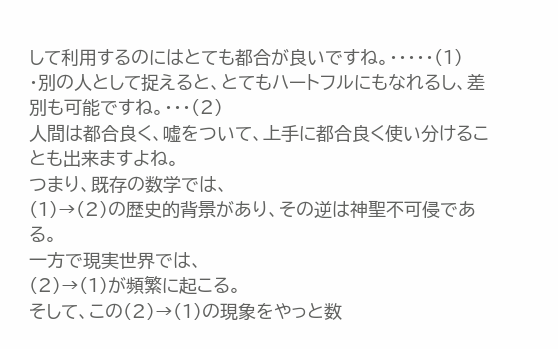して利用するのにはとても都合が良いですね。・・・・・(1)
・別の人として捉えると、とてもハートフルにもなれるし、差別も可能ですね。・・・(2)
人間は都合良く、嘘をついて、上手に都合良く使い分けることも出来ますよね。
つまり、既存の数学では、
(1)→(2)の歴史的背景があり、その逆は神聖不可侵である。
一方で現実世界では、
(2)→(1)が頻繁に起こる。
そして、この(2)→(1)の現象をやっと数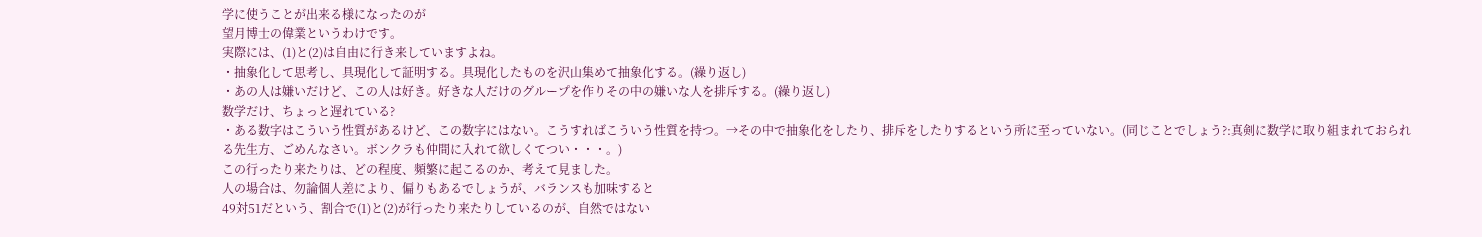学に使うことが出来る様になったのが
望月博士の偉業というわけです。
実際には、(1)と(2)は自由に行き来していますよね。
・抽象化して思考し、具現化して証明する。具現化したものを沢山集めて抽象化する。(繰り返し)
・あの人は嫌いだけど、この人は好き。好きな人だけのグループを作りその中の嫌いな人を排斥する。(繰り返し)
数学だけ、ちょっと遅れている?
・ある数字はこういう性質があるけど、この数字にはない。こうすればこういう性質を持つ。→その中で抽象化をしたり、排斥をしたりするという所に至っていない。(同じことでしょう?:真剣に数学に取り組まれておられる先生方、ごめんなさい。ボンクラも仲間に入れて欲しくてつい・・・。)
この行ったり来たりは、どの程度、頻繁に起こるのか、考えて見ました。
人の場合は、勿論個人差により、偏りもあるでしょうが、バランスも加味すると
49対51だという、割合で(1)と(2)が行ったり来たりしているのが、自然ではない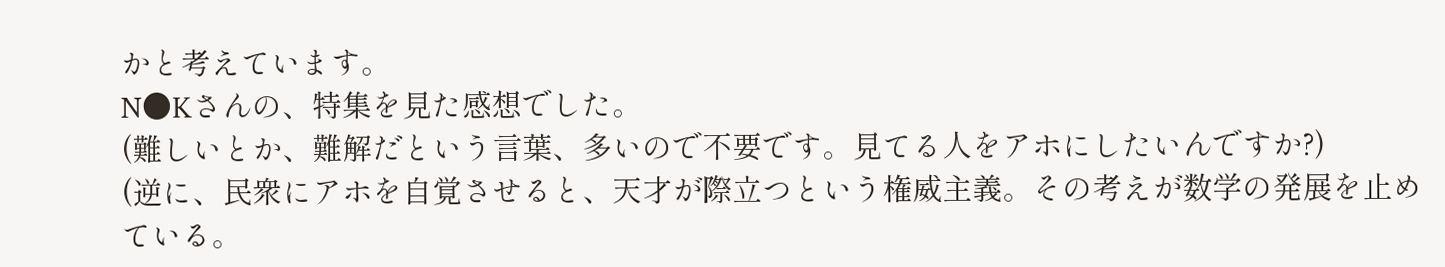かと考えています。
N●Kさんの、特集を見た感想でした。
(難しいとか、難解だという言葉、多いので不要です。見てる人をアホにしたいんですか?)
(逆に、民衆にアホを自覚させると、天才が際立つという権威主義。その考えが数学の発展を止めている。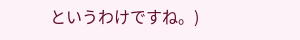というわけですね。)